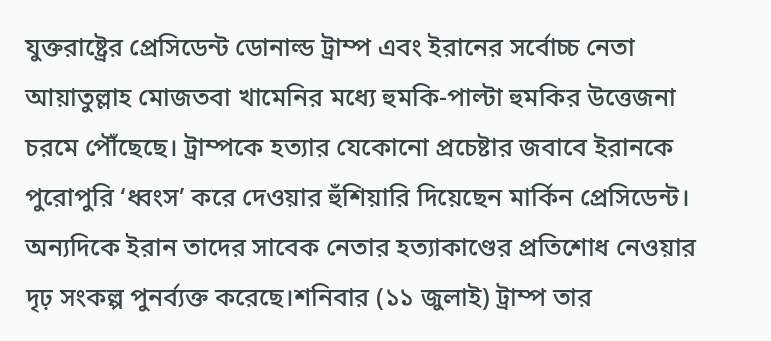যুক্তরাষ্ট্রের প্রেসিডেন্ট ডোনাল্ড ট্রাম্প এবং ইরানের সর্বোচ্চ নেতা আয়াতুল্লাহ মোজতবা খামেনির মধ্যে হুমকি-পাল্টা হুমকির উত্তেজনা চরমে পৌঁছেছে। ট্রাম্পকে হত্যার যেকোনো প্রচেষ্টার জবাবে ইরানকে পুরোপুরি ‘ধ্বংস’ করে দেওয়ার হুঁশিয়ারি দিয়েছেন মার্কিন প্রেসিডেন্ট। অন্যদিকে ইরান তাদের সাবেক নেতার হত্যাকাণ্ডের প্রতিশোধ নেওয়ার দৃঢ় সংকল্প পুনর্ব্যক্ত করেছে।শনিবার (১১ জুলাই) ট্রাম্প তার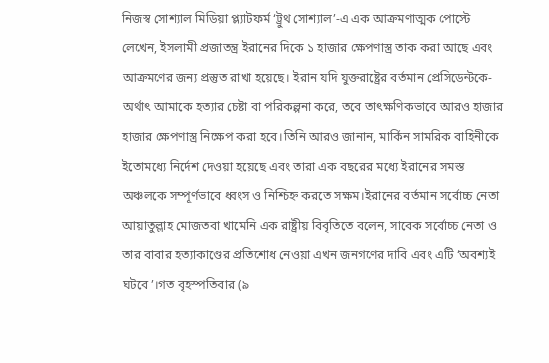নিজস্ব সোশ্যাল মিডিয়া প্ল্যাটফর্ম ‘ট্রুথ সোশ্যাল’-এ এক আক্রমণাত্মক পোস্টে লেখেন, ইসলামী প্রজাতন্ত্র ইরানের দিকে ১ হাজার ক্ষেপণাস্ত্র তাক করা আছে এবং আক্রমণের জন্য প্রস্তুত রাখা হয়েছে। ইরান যদি যুক্তরাষ্ট্রের বর্তমান প্রেসিডেন্টকে- অর্থাৎ আমাকে হত্যার চেষ্টা বা পরিকল্পনা করে, তবে তাৎক্ষণিকভাবে আরও হাজার হাজার ক্ষেপণাস্ত্র নিক্ষেপ করা হবে।তিনি আরও জানান, মার্কিন সামরিক বাহিনীকে ইতোমধ্যে নির্দেশ দেওয়া হয়েছে এবং তারা এক বছরের মধ্যে ইরানের সমস্ত অঞ্চলকে সম্পূর্ণভাবে ধ্বংস ও নিশ্চিহ্ন করতে সক্ষম।ইরানের বর্তমান সর্বোচ্চ নেতা আয়াতুল্লাহ মোজতবা খামেনি এক রাষ্ট্রীয় বিবৃতিতে বলেন, সাবেক সর্বোচ্চ নেতা ও তার বাবার হত্যাকাণ্ডের প্রতিশোধ নেওয়া এখন জনগণের দাবি এবং এটি ‘অবশ্যই ঘটবে’।গত বৃহস্পতিবার (৯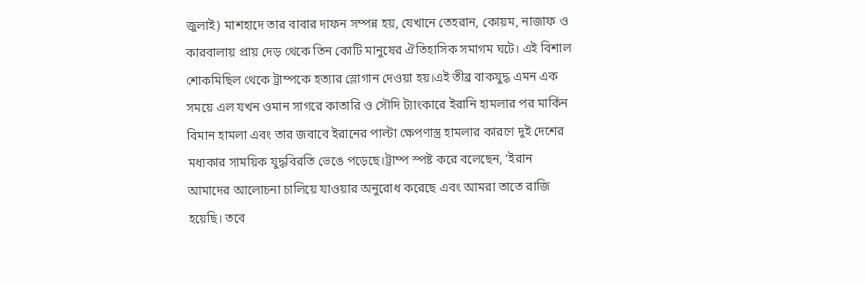জুলাই) মাশহাদে তার বাবার দাফন সম্পন্ন হয়, যেখানে তেহরান, কোয়ম, নাজাফ ও কারবালায় প্রায় দেড় থেকে তিন কোটি মানুষের ঐতিহাসিক সমাগম ঘটে। এই বিশাল শোকমিছিল থেকে ট্রাম্পকে হত্যার স্লোগান দেওয়া হয়।এই তীব্র বাকযুদ্ধ এমন এক সময়ে এল যখন ওমান সাগরে কাতারি ও সৌদি ট্যাংকারে ইরানি হামলার পর মার্কিন বিমান হামলা এবং তার জবাবে ইরানের পাল্টা ক্ষেপণাস্ত্র হামলার কারণে দুই দেশের মধ্যকার সাময়িক যুদ্ধবিরতি ভেঙে পড়েছে।ট্রাম্প স্পষ্ট করে বলেছেন, ‘ইরান আমাদের আলোচনা চালিয়ে যাওয়ার অনুরোধ করেছে এবং আমরা তাতে রাজি হয়েছি। তবে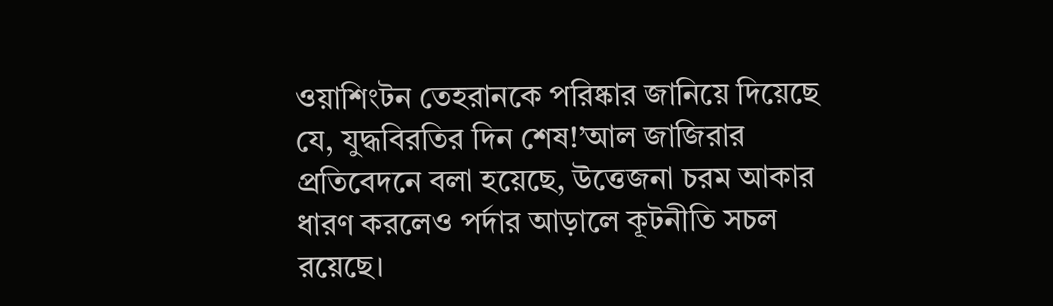ওয়াশিংটন তেহরানকে পরিষ্কার জানিয়ে দিয়েছে যে, যুদ্ধবিরতির দিন শেষ!’আল জাজিরার প্রতিবেদনে বলা হয়েছে, উত্তেজনা চরম আকার ধারণ করলেও পর্দার আড়ালে কূটনীতি সচল রয়েছে।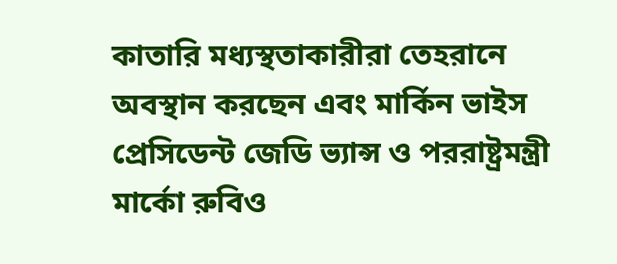কাতারি মধ্যস্থতাকারীরা তেহরানে অবস্থান করছেন এবং মার্কিন ভাইস প্রেসিডেন্ট জেডি ভ্যান্স ও পররাষ্ট্রমন্ত্রী মার্কো রুবিও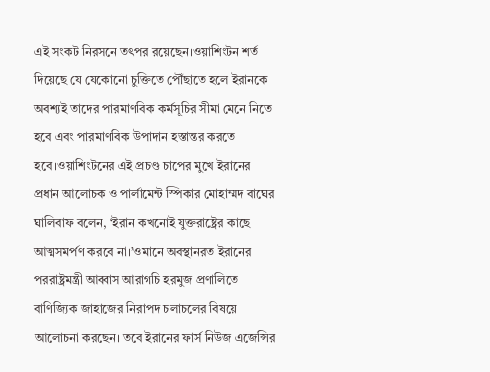এই সংকট নিরসনে তৎপর রয়েছেন।ওয়াশিংটন শর্ত দিয়েছে যে যেকোনো চুক্তিতে পৌঁছাতে হলে ইরানকে অবশ্যই তাদের পারমাণবিক কর্মসূচির সীমা মেনে নিতে হবে এবং পারমাণবিক উপাদান হস্তান্তর করতে হবে।ওয়াশিংটনের এই প্রচণ্ড চাপের মুখে ইরানের প্রধান আলোচক ও পার্লামেন্ট স্পিকার মোহাম্মদ বাঘের ঘালিবাফ বলেন, ‘ইরান কখনোই যুক্তরাষ্ট্রের কাছে আত্মসমর্পণ করবে না।’ওমানে অবস্থানরত ইরানের পররাষ্ট্রমন্ত্রী আব্বাস আরাগচি হরমুজ প্রণালিতে বাণিজ্যিক জাহাজের নিরাপদ চলাচলের বিষয়ে আলোচনা করছেন। তবে ইরানের ফার্স নিউজ এজেন্সির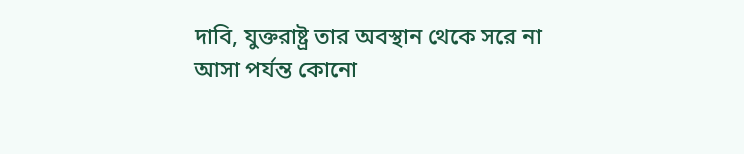দাবি, যুক্তরাষ্ট্র তার অবস্থান থেকে সরে না আসা পর্যন্ত কোনো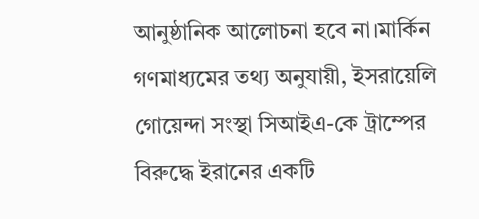আনুষ্ঠানিক আলোচনা হবে না।মার্কিন গণমাধ্যমের তথ্য অনুযায়ী, ইসরায়েলি গোয়েন্দা সংস্থা সিআইএ-কে ট্রাম্পের বিরুদ্ধে ইরানের একটি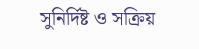সুনির্দিষ্ট ও সক্রিয়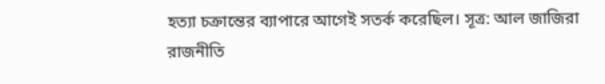হত্যা চক্রান্তের ব্যাপারে আগেই সতর্ক করেছিল। সূত্র: আল জাজিরা
রাজনীতি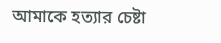আমাকে হত্যার চেষ্টা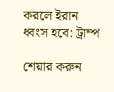করলে ইরান ধ্বংস হবে: ট্রাম্প

শেয়ার করুন